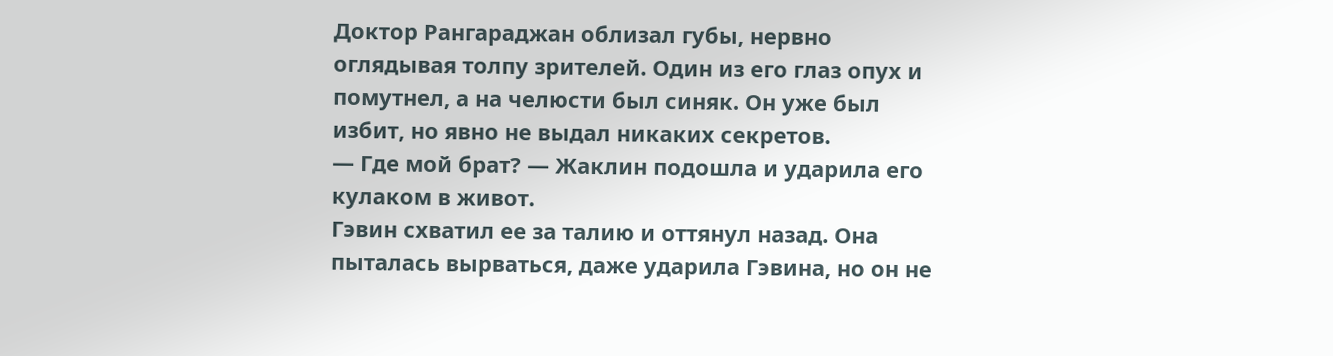Доктор Рангараджан облизал губы, нервно оглядывая толпу зрителей. Один из его глаз опух и помутнел, а на челюсти был синяк. Он уже был избит, но явно не выдал никаких секретов.
— Где мой брат? — Жаклин подошла и ударила его кулаком в живот.
Гэвин схватил ее за талию и оттянул назад. Она пыталась вырваться, даже ударила Гэвина, но он не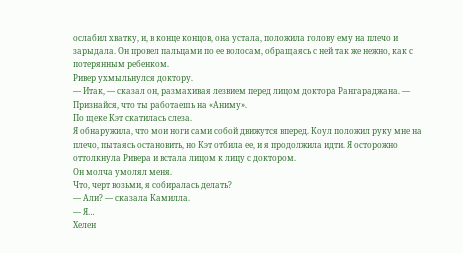ослабил хватку, и, в конце концов, она устала, положила голову ему на плечо и зарыдала. Он провел пальцами по ее волосам, обращаясь с ней так же нежно, как с потерянным ребенком.
Ривер ухмыльнулся доктору.
— Итак, — сказал он, размахивая лезвием перед лицом доктора Рангараджана. — Признайся, что ты работаешь на «Аниму».
По щеке Кэт скатилась слеза.
Я обнаружила, что мои ноги сами собой движутся вперед. Коул положил руку мне на плечо, пытаясь остановить, но Кэт отбила ее, и я продолжила идти. Я осторожно оттолкнула Ривера и встала лицом к лицу с доктором.
Он молча умолял меня.
Что, черт возьми, я собиралась делать?
— Али? — сказала Камилла.
— Я…
Хелен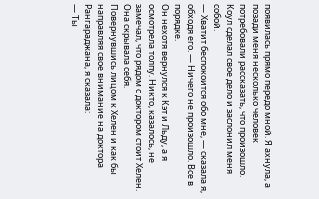появилась прямо передо мной. Я ахнула, а позади меня несколько человек потребовали рассказать, что произошло.
Коул сделал свое дело и заслонил меня собой.
— Хватит беспокоится обо мне, — сказала я, обходя его. — Ничего не произошло. Все в порядке.
Он нехотя вернулся к Кэт и Льду, а я осмотрела толпу. Никто, казалось, не замечал, что рядом с доктором стоит Хелен. Она скрывала себя.
Повернувшись лицом к Хелен и как бы направляя свое внимание на доктора Рангараджана, я сказала:
— Ты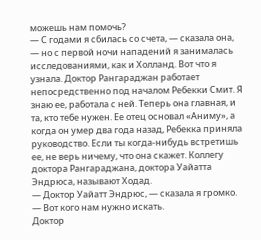можешь нам помочь?
— С годами я сбилась со счета, — сказала она, — но с первой ночи нападений я занималась исследованиями, как и Холланд. Вот что я узнала. Доктор Рангараджан работает непосредственно под началом Ребекки Смит. Я знаю ее, работала с ней. Теперь она главная, и та, кто тебе нужен. Ее отец основал «Аниму», а когда он умер два года назад, Ребекка приняла руководство. Если ты когда-нибудь встретишь ее, не верь ничему, что она скажет. Коллегу доктора Рангараджана, доктора Уайатта Эндрюса, называют Ходад.
— Доктор Уайатт Эндрюс, — сказала я громко. — Вот кого нам нужно искать.
Доктор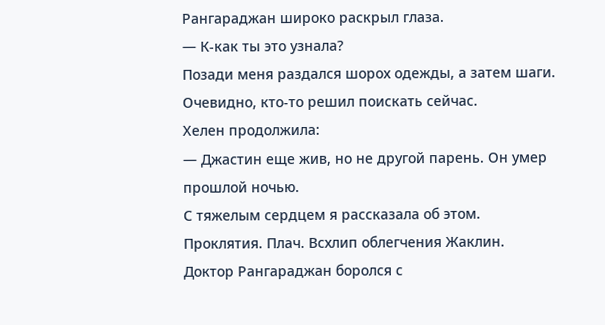Рангараджан широко раскрыл глаза.
— К-как ты это узнала?
Позади меня раздался шорох одежды, а затем шаги. Очевидно, кто-то решил поискать сейчас.
Хелен продолжила:
— Джастин еще жив, но не другой парень. Он умер прошлой ночью.
С тяжелым сердцем я рассказала об этом.
Проклятия. Плач. Всхлип облегчения Жаклин.
Доктор Рангараджан боролся с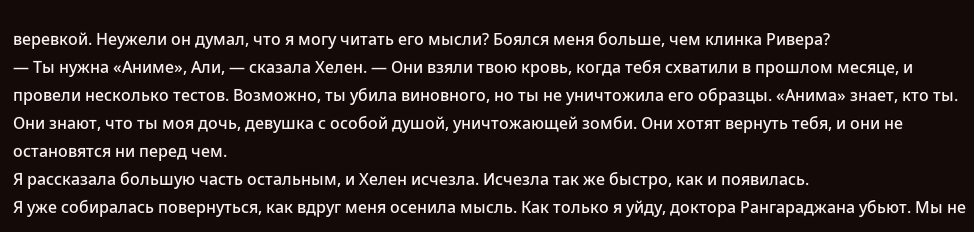веревкой. Неужели он думал, что я могу читать его мысли? Боялся меня больше, чем клинка Ривера?
— Ты нужна «Аниме», Али, — сказала Хелен. — Они взяли твою кровь, когда тебя схватили в прошлом месяце, и провели несколько тестов. Возможно, ты убила виновного, но ты не уничтожила его образцы. «Анима» знает, кто ты. Они знают, что ты моя дочь, девушка с особой душой, уничтожающей зомби. Они хотят вернуть тебя, и они не остановятся ни перед чем.
Я рассказала большую часть остальным, и Хелен исчезла. Исчезла так же быстро, как и появилась.
Я уже собиралась повернуться, как вдруг меня осенила мысль. Как только я уйду, доктора Рангараджана убьют. Мы не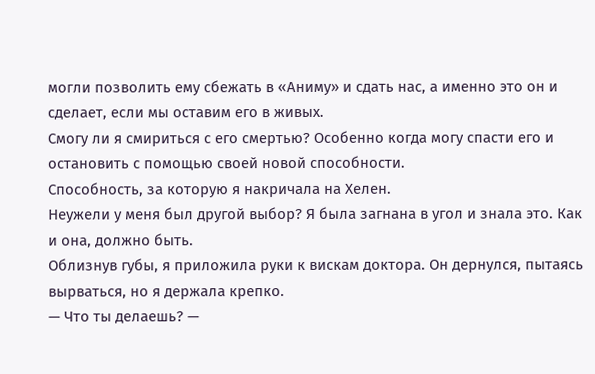могли позволить ему сбежать в «Аниму» и сдать нас, а именно это он и сделает, если мы оставим его в живых.
Смогу ли я смириться с его смертью? Особенно когда могу спасти его и остановить с помощью своей новой способности.
Способность, за которую я накричала на Хелен.
Неужели у меня был другой выбор? Я была загнана в угол и знала это. Как и она, должно быть.
Облизнув губы, я приложила руки к вискам доктора. Он дернулся, пытаясь вырваться, но я держала крепко.
— Что ты делаешь? —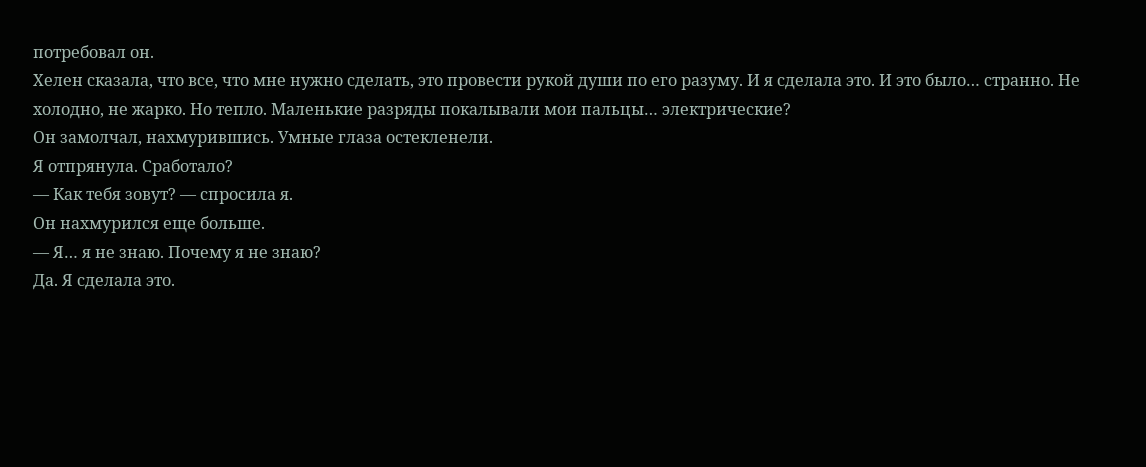потребовал он.
Хелен сказала, что все, что мне нужно сделать, это провести рукой души по его разуму. И я сделала это. И это было… странно. Не холодно, не жарко. Но тепло. Маленькие разряды покалывали мои пальцы… электрические?
Он замолчал, нахмурившись. Умные глаза остекленели.
Я отпрянула. Сработало?
— Как тебя зовут? — спросила я.
Он нахмурился еще больше.
— Я… я не знаю. Почему я не знаю?
Да. Я сделала это.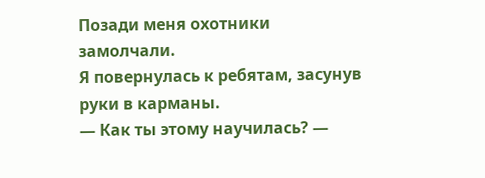Позади меня охотники замолчали.
Я повернулась к ребятам, засунув руки в карманы.
— Как ты этому научилась? —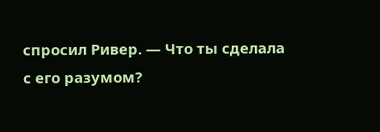спросил Ривер. — Что ты сделала с его разумом?